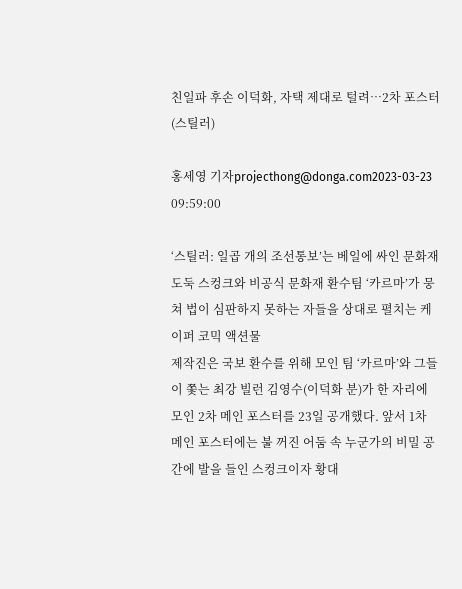친일파 후손 이덕화, 자택 제대로 털려…2차 포스터 (스틸러)

홍세영 기자projecthong@donga.com2023-03-23 09:59:00

‘스틸러: 일곱 개의 조선통보’는 베일에 싸인 문화재 도둑 스컹크와 비공식 문화재 환수팀 ‘카르마’가 뭉쳐 법이 심판하지 못하는 자들을 상대로 펼치는 케이퍼 코믹 액션물
제작진은 국보 환수를 위해 모인 팀 ‘카르마’와 그들이 쫓는 최강 빌런 김영수(이덕화 분)가 한 자리에 모인 2차 메인 포스터를 23일 공개했다. 앞서 1차 메인 포스터에는 불 꺼진 어둠 속 누군가의 비밀 공간에 발을 들인 스컹크이자 황대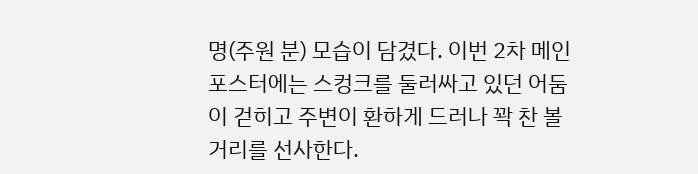명(주원 분) 모습이 담겼다. 이번 2차 메인 포스터에는 스컹크를 둘러싸고 있던 어둠이 걷히고 주변이 환하게 드러나 꽉 찬 볼거리를 선사한다.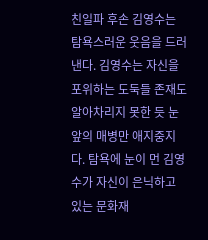친일파 후손 김영수는 탐욕스러운 웃음을 드러낸다. 김영수는 자신을 포위하는 도둑들 존재도 알아차리지 못한 듯 눈앞의 매병만 애지중지다. 탐욕에 눈이 먼 김영수가 자신이 은닉하고 있는 문화재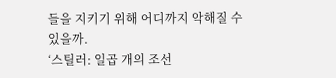들을 지키기 위해 어디까지 악해질 수 있을까.
‘스틸러: 일곱 개의 조선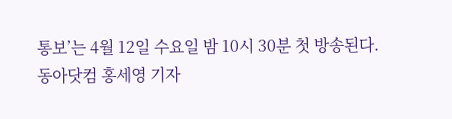통보’는 4월 12일 수요일 밤 10시 30분 첫 방송된다.
동아닷컴 홍세영 기자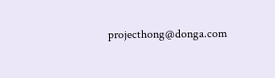projecthong@donga.com